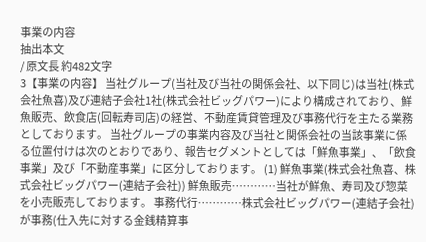事業の内容
抽出本文
/ 原文長 約482文字
3【事業の内容】 当社グループ(当社及び当社の関係会社、以下同じ)は当社(株式会社魚喜)及び連結子会社1社(株式会社ビッグパワー)により構成されており、鮮魚販売、飲食店(回転寿司店)の経営、不動産賃貸管理及び事務代行を主たる業務としております。 当社グループの事業内容及び当社と関係会社の当該事業に係る位置付けは次のとおりであり、報告セグメントとしては「鮮魚事業」、「飲食事業」及び「不動産事業」に区分しております。 (1) 鮮魚事業(株式会社魚喜、株式会社ビッグパワー(連結子会社)) 鮮魚販売…………当社が鮮魚、寿司及び惣菜を小売販売しております。 事務代行…………株式会社ビッグパワー(連結子会社)が事務(仕入先に対する金銭精算事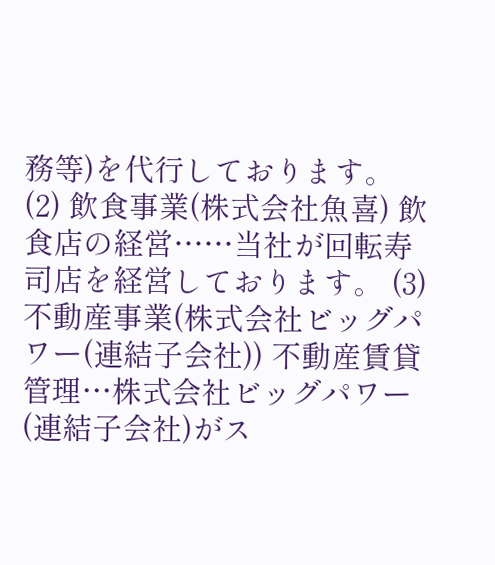務等)を代行しております。 (2) 飲食事業(株式会社魚喜) 飲食店の経営……当社が回転寿司店を経営しております。 (3) 不動産事業(株式会社ビッグパワー(連結子会社)) 不動産賃貸管理…株式会社ビッグパワー(連結子会社)がス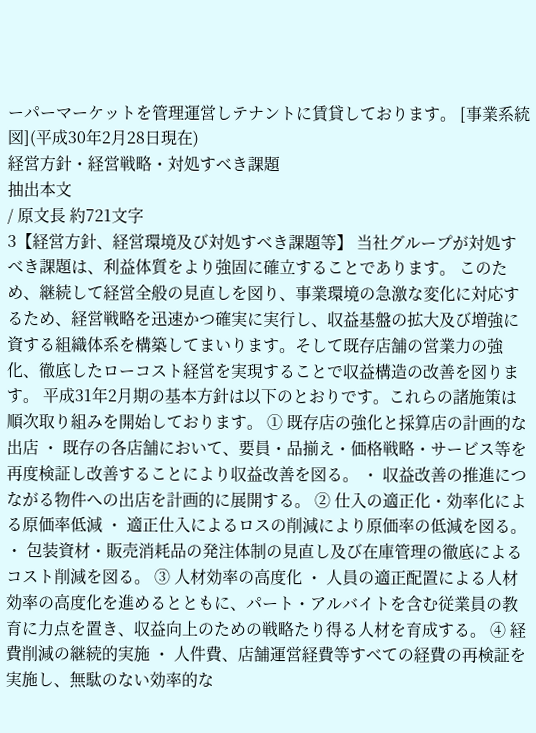ーパーマーケットを管理運営しテナントに賃貸しております。 [事業系統図](平成30年2月28日現在)
経営方針・経営戦略・対処すべき課題
抽出本文
/ 原文長 約721文字
3【経営方針、経営環境及び対処すべき課題等】 当社グループが対処すべき課題は、利益体質をより強固に確立することであります。 このため、継続して経営全般の見直しを図り、事業環境の急激な変化に対応するため、経営戦略を迅速かつ確実に実行し、収益基盤の拡大及び増強に資する組織体系を構築してまいります。そして既存店舗の営業力の強化、徹底したローコスト経営を実現することで収益構造の改善を図ります。 平成31年2月期の基本方針は以下のとおりです。これらの諸施策は順次取り組みを開始しております。 ① 既存店の強化と採算店の計画的な出店 ・ 既存の各店舗において、要員・品揃え・価格戦略・サービス等を再度検証し改善することにより収益改善を図る。 ・ 収益改善の推進につながる物件への出店を計画的に展開する。 ② 仕入の適正化・効率化による原価率低減 ・ 適正仕入によるロスの削減により原価率の低減を図る。 ・ 包装資材・販売消耗品の発注体制の見直し及び在庫管理の徹底によるコスト削減を図る。 ③ 人材効率の高度化 ・ 人員の適正配置による人材効率の高度化を進めるとともに、パート・アルバイトを含む従業員の教育に力点を置き、収益向上のための戦略たり得る人材を育成する。 ④ 経費削減の継続的実施 ・ 人件費、店舗運営経費等すべての経費の再検証を実施し、無駄のない効率的な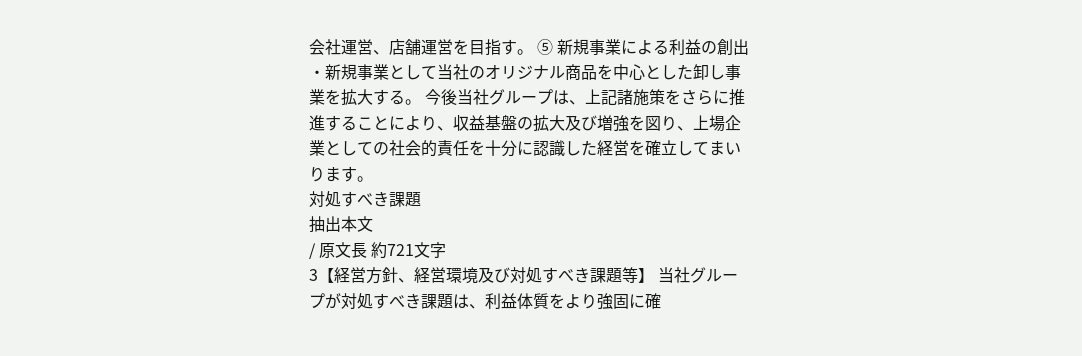会社運営、店舗運営を目指す。 ⑤ 新規事業による利益の創出 ・新規事業として当社のオリジナル商品を中心とした卸し事業を拡大する。 今後当社グループは、上記諸施策をさらに推進することにより、収益基盤の拡大及び増強を図り、上場企業としての社会的責任を十分に認識した経営を確立してまいります。
対処すべき課題
抽出本文
/ 原文長 約721文字
3【経営方針、経営環境及び対処すべき課題等】 当社グループが対処すべき課題は、利益体質をより強固に確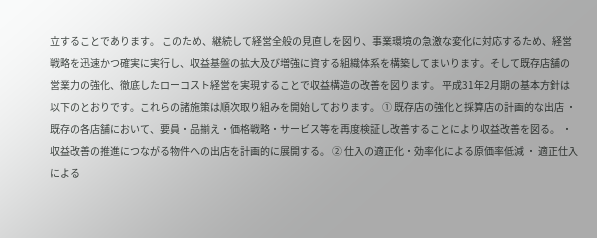立することであります。 このため、継続して経営全般の見直しを図り、事業環境の急激な変化に対応するため、経営戦略を迅速かつ確実に実行し、収益基盤の拡大及び増強に資する組織体系を構築してまいります。そして既存店舗の営業力の強化、徹底したローコスト経営を実現することで収益構造の改善を図ります。 平成31年2月期の基本方針は以下のとおりです。これらの諸施策は順次取り組みを開始しております。 ① 既存店の強化と採算店の計画的な出店 ・ 既存の各店舗において、要員・品揃え・価格戦略・サービス等を再度検証し改善することにより収益改善を図る。 ・ 収益改善の推進につながる物件への出店を計画的に展開する。 ② 仕入の適正化・効率化による原価率低減 ・ 適正仕入による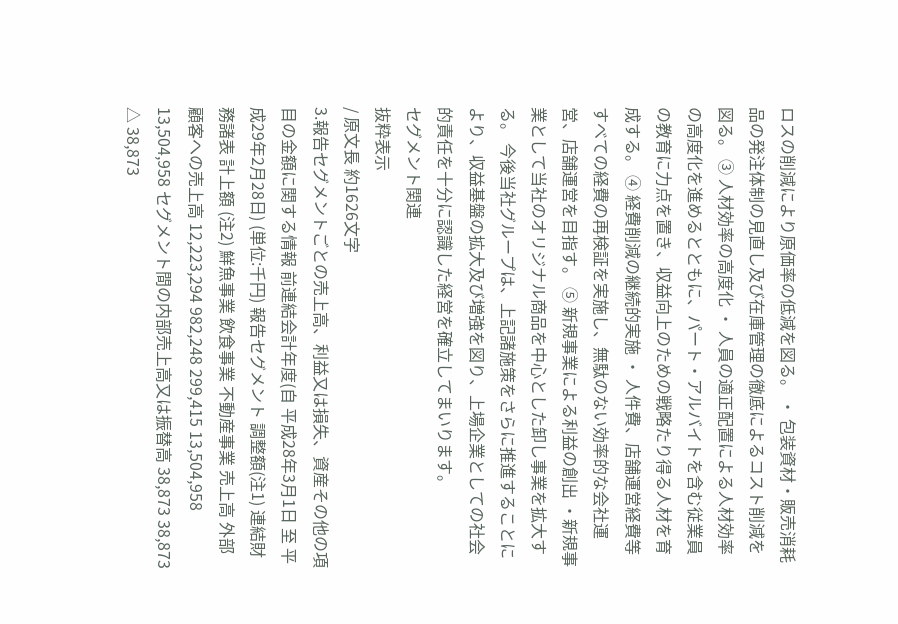ロスの削減により原価率の低減を図る。 ・ 包装資材・販売消耗品の発注体制の見直し及び在庫管理の徹底によるコスト削減を図る。 ③ 人材効率の高度化 ・ 人員の適正配置による人材効率の高度化を進めるとともに、パート・アルバイトを含む従業員の教育に力点を置き、収益向上のための戦略たり得る人材を育成する。 ④ 経費削減の継続的実施 ・ 人件費、店舗運営経費等すべての経費の再検証を実施し、無駄のない効率的な会社運営、店舗運営を目指す。 ⑤ 新規事業による利益の創出 ・新規事業として当社のオリジナル商品を中心とした卸し事業を拡大する。 今後当社グループは、上記諸施策をさらに推進することにより、収益基盤の拡大及び増強を図り、上場企業としての社会的責任を十分に認識した経営を確立してまいります。
セグメント関連
抜粋表示
/ 原文長 約1626文字
3.報告セグメントごとの売上高、利益又は損失、資産その他の項目の金額に関する情報 前連結会計年度(自 平成28年3月1日 至 平成29年2月28日) (単位:千円) 報告セグメント 調整額(注1) 連結財務諸表 計上額 (注2) 鮮魚事業 飲食事業 不動産事業 売上高 外部顧客への売上高 12,223,294 982,248 299,415 13,504,958 13,504,958 セグメント間の内部売上高又は振替高 38,873 38,873 △ 38,873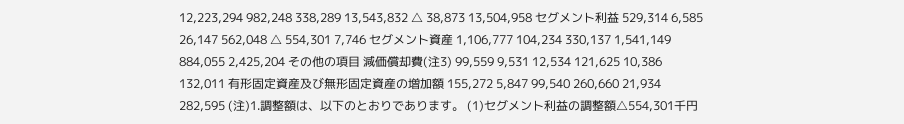12,223,294 982,248 338,289 13,543,832 △ 38,873 13,504,958 セグメント利益 529,314 6,585 26,147 562,048 △ 554,301 7,746 セグメント資産 1,106,777 104,234 330,137 1,541,149 884,055 2,425,204 その他の項目 減価償却費(注3) 99,559 9,531 12,534 121,625 10,386 132,011 有形固定資産及び無形固定資産の増加額 155,272 5,847 99,540 260,660 21,934 282,595 (注)1.調整額は、以下のとおりであります。 (1)セグメント利益の調整額△554,301千円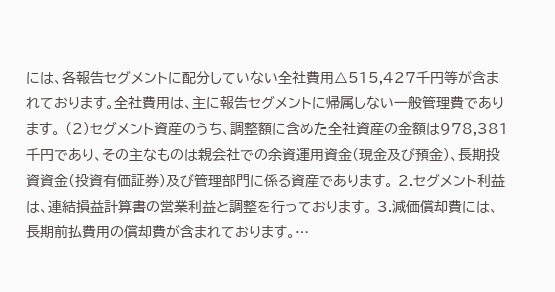には、各報告セグメントに配分していない全社費用△515,427千円等が含まれております。全社費用は、主に報告セグメントに帰属しない一般管理費であります。 (2)セグメント資産のうち、調整額に含めた全社資産の金額は978,381千円であり、その主なものは親会社での余資運用資金(現金及び預金)、長期投資資金(投資有価証券)及び管理部門に係る資産であります。 2.セグメント利益は、連結損益計算書の営業利益と調整を行っております。 3.減価償却費には、長期前払費用の償却費が含まれております。…